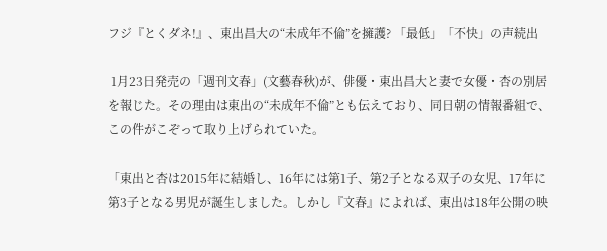フジ『とくダネ!』、東出昌大の“未成年不倫”を擁護? 「最低」「不快」の声続出

 1月23日発売の「週刊文春」(文藝春秋)が、俳優・東出昌大と妻で女優・杏の別居を報じた。その理由は東出の“未成年不倫”とも伝えており、同日朝の情報番組で、この件がこぞって取り上げられていた。

「東出と杏は2015年に結婚し、16年には第1子、第2子となる双子の女児、17年に第3子となる男児が誕生しました。しかし『文春』によれば、東出は18年公開の映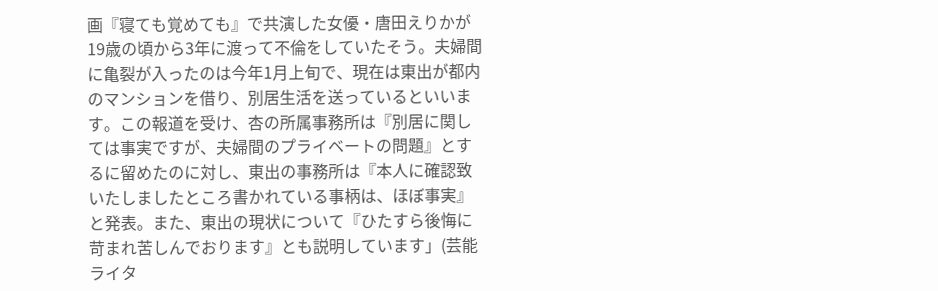画『寝ても覚めても』で共演した女優・唐田えりかが19歳の頃から3年に渡って不倫をしていたそう。夫婦間に亀裂が入ったのは今年1月上旬で、現在は東出が都内のマンションを借り、別居生活を送っているといいます。この報道を受け、杏の所属事務所は『別居に関しては事実ですが、夫婦間のプライベートの問題』とするに留めたのに対し、東出の事務所は『本人に確認致いたしましたところ書かれている事柄は、ほぼ事実』と発表。また、東出の現状について『ひたすら後悔に苛まれ苦しんでおります』とも説明しています」(芸能ライタ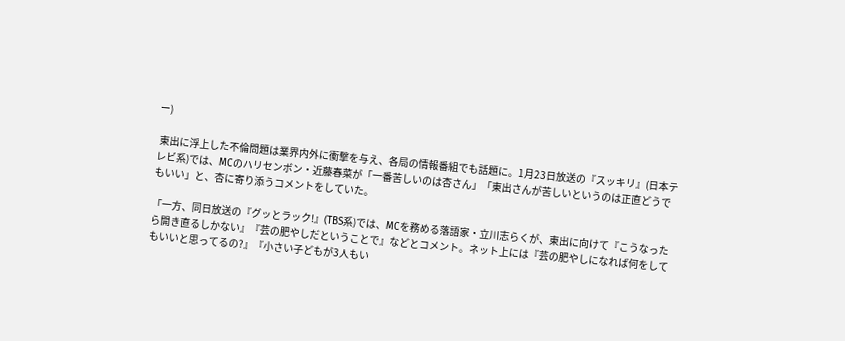ー)

 東出に浮上した不倫問題は業界内外に衝撃を与え、各局の情報番組でも話題に。1月23日放送の『スッキリ』(日本テレビ系)では、MCのハリセンボン・近藤春菜が「一番苦しいのは杏さん」「東出さんが苦しいというのは正直どうでもいい」と、杏に寄り添うコメントをしていた。

「一方、同日放送の『グッとラック!』(TBS系)では、MCを務める落語家・立川志らくが、東出に向けて『こうなったら開き直るしかない』『芸の肥やしだということで』などとコメント。ネット上には『芸の肥やしになれば何をしてもいいと思ってるの?』『小さい子どもが3人もい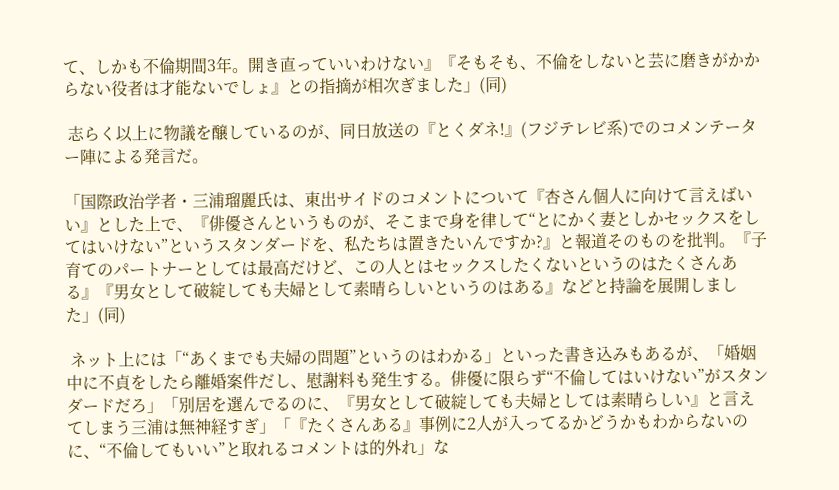て、しかも不倫期間3年。開き直っていいわけない』『そもそも、不倫をしないと芸に磨きがかからない役者は才能ないでしょ』との指摘が相次ぎました」(同)

 志らく以上に物議を醸しているのが、同日放送の『とくダネ!』(フジテレビ系)でのコメンテーター陣による発言だ。

「国際政治学者・三浦瑠麗氏は、東出サイドのコメントについて『杏さん個人に向けて言えばいい』とした上で、『俳優さんというものが、そこまで身を律して“とにかく妻としかセックスをしてはいけない”というスタンダードを、私たちは置きたいんですか?』と報道そのものを批判。『子育てのパートナーとしては最高だけど、この人とはセックスしたくないというのはたくさんある』『男女として破綻しても夫婦として素晴らしいというのはある』などと持論を展開しました」(同)

 ネット上には「“あくまでも夫婦の問題”というのはわかる」といった書き込みもあるが、「婚姻中に不貞をしたら離婚案件だし、慰謝料も発生する。俳優に限らず“不倫してはいけない”がスタンダードだろ」「別居を選んでるのに、『男女として破綻しても夫婦としては素晴らしい』と言えてしまう三浦は無神経すぎ」「『たくさんある』事例に2人が入ってるかどうかもわからないのに、“不倫してもいい”と取れるコメントは的外れ」な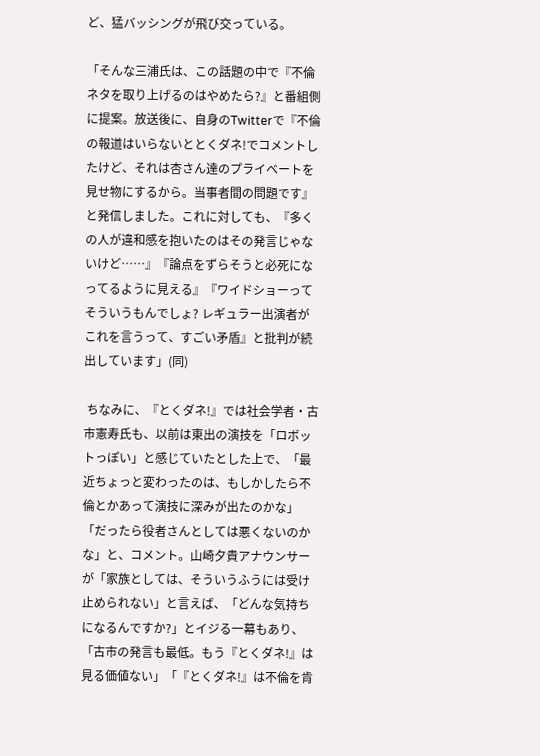ど、猛バッシングが飛び交っている。

「そんな三浦氏は、この話題の中で『不倫ネタを取り上げるのはやめたら?』と番組側に提案。放送後に、自身のTwitterで『不倫の報道はいらないととくダネ!でコメントしたけど、それは杏さん達のプライベートを見せ物にするから。当事者間の問題です』と発信しました。これに対しても、『多くの人が違和感を抱いたのはその発言じゃないけど……』『論点をずらそうと必死になってるように見える』『ワイドショーってそういうもんでしょ? レギュラー出演者がこれを言うって、すごい矛盾』と批判が続出しています」(同)

 ちなみに、『とくダネ!』では社会学者・古市憲寿氏も、以前は東出の演技を「ロボットっぽい」と感じていたとした上で、「最近ちょっと変わったのは、もしかしたら不倫とかあって演技に深みが出たのかな」「だったら役者さんとしては悪くないのかな」と、コメント。山崎夕貴アナウンサーが「家族としては、そういうふうには受け止められない」と言えば、「どんな気持ちになるんですか?」とイジる一幕もあり、「古市の発言も最低。もう『とくダネ!』は見る価値ない」「『とくダネ!』は不倫を肯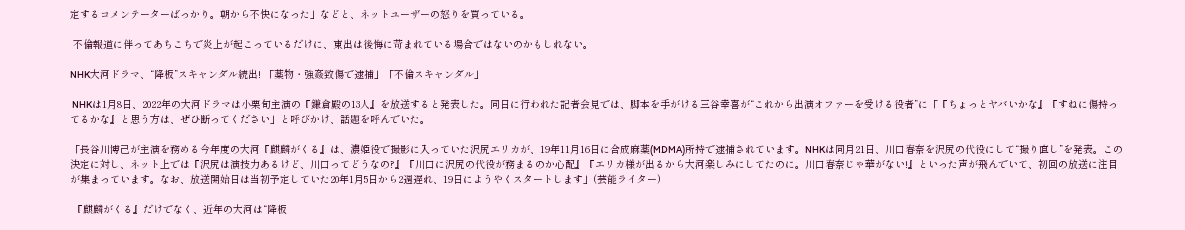定するコメンテーターばっかり。朝から不快になった」などと、ネットユーザーの怒りを買っている。

 不倫報道に伴ってあちこちで炎上が起こっているだけに、東出は後悔に苛まれている場合ではないのかもしれない。

NHK大河ドラマ、“降板”スキャンダル続出! 「薬物・強姦致傷で逮捕」「不倫スキャンダル」

 NHKは1月8日、2022年の大河ドラマは小栗旬主演の『鎌倉殿の13人』を放送すると発表した。同日に行われた記者会見では、脚本を手がける三谷幸喜が“これから出演オファーを受ける役者”に「『ちょっとヤバいかな』『すねに傷持ってるかな』と思う方は、ぜひ断ってください」と呼びかけ、話題を呼んでいた。

「長谷川博己が主演を務める今年度の大河『麒麟がくる』は、濃姫役で撮影に入っていた沢尻エリカが、19年11月16日に合成麻薬(MDMA)所持で逮捕されています。NHKは同月21日、川口春奈を沢尻の代役にして“撮り直し”を発表。この決定に対し、ネット上では『沢尻は演技力あるけど、川口ってどうなの?』『川口に沢尻の代役が務まるのか心配』『エリカ様が出るから大河楽しみにしてたのに。川口春奈じゃ華がない!』といった声が飛んでいて、初回の放送に注目が集まっています。なお、放送開始日は当初予定していた20年1月5日から2週遅れ、19日にようやくスタートします」(芸能ライター)

 『麒麟がくる』だけでなく、近年の大河は“降板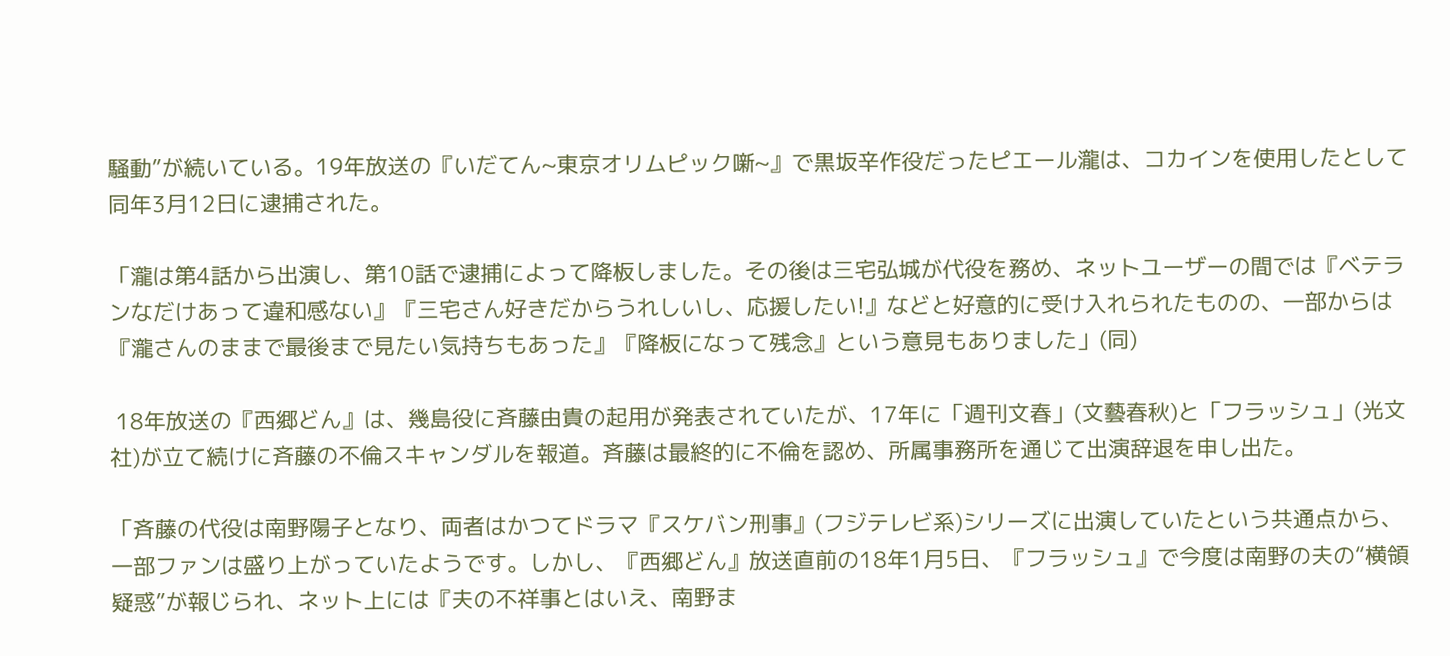騒動”が続いている。19年放送の『いだてん~東京オリムピック噺~』で黒坂辛作役だったピエール瀧は、コカインを使用したとして同年3月12日に逮捕された。

「瀧は第4話から出演し、第10話で逮捕によって降板しました。その後は三宅弘城が代役を務め、ネットユーザーの間では『ベテランなだけあって違和感ない』『三宅さん好きだからうれしいし、応援したい!』などと好意的に受け入れられたものの、一部からは『瀧さんのままで最後まで見たい気持ちもあった』『降板になって残念』という意見もありました」(同)

 18年放送の『西郷どん』は、幾島役に斉藤由貴の起用が発表されていたが、17年に「週刊文春」(文藝春秋)と「フラッシュ」(光文社)が立て続けに斉藤の不倫スキャンダルを報道。斉藤は最終的に不倫を認め、所属事務所を通じて出演辞退を申し出た。

「斉藤の代役は南野陽子となり、両者はかつてドラマ『スケバン刑事』(フジテレビ系)シリーズに出演していたという共通点から、一部ファンは盛り上がっていたようです。しかし、『西郷どん』放送直前の18年1月5日、『フラッシュ』で今度は南野の夫の“横領疑惑”が報じられ、ネット上には『夫の不祥事とはいえ、南野ま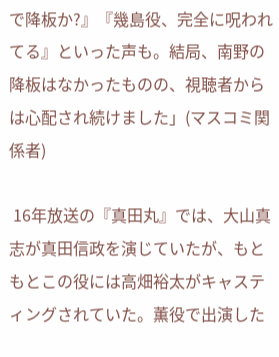で降板か?』『幾島役、完全に呪われてる』といった声も。結局、南野の降板はなかったものの、視聴者からは心配され続けました」(マスコミ関係者)

 16年放送の『真田丸』では、大山真志が真田信政を演じていたが、もともとこの役には高畑裕太がキャスティングされていた。薫役で出演した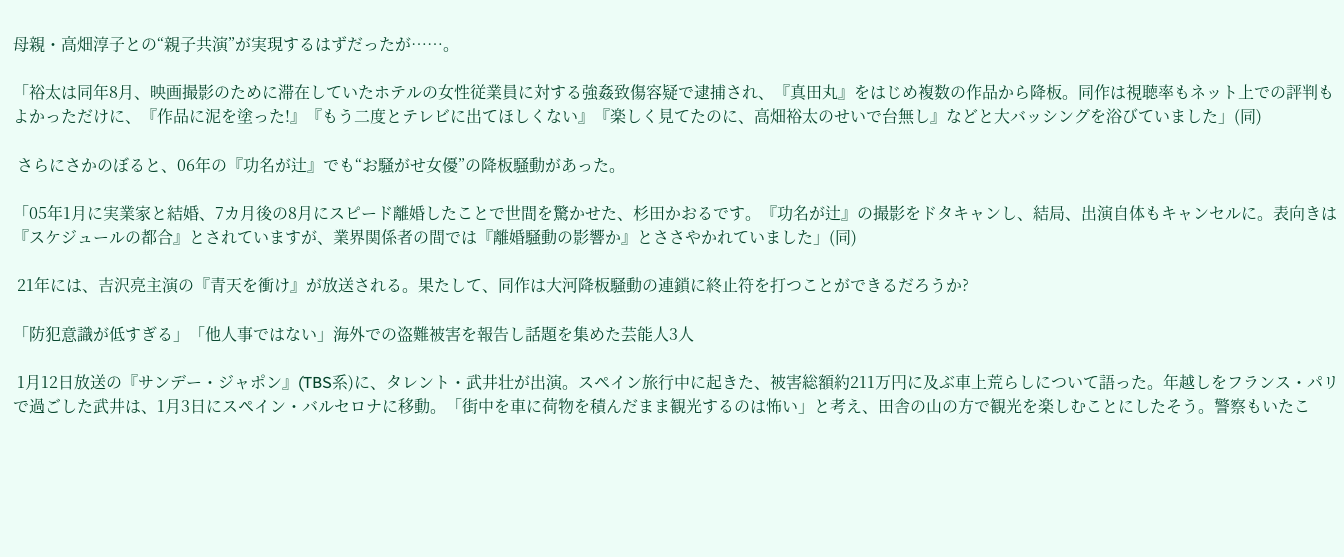母親・高畑淳子との“親子共演”が実現するはずだったが……。

「裕太は同年8月、映画撮影のために滞在していたホテルの女性従業員に対する強姦致傷容疑で逮捕され、『真田丸』をはじめ複数の作品から降板。同作は視聴率もネット上での評判もよかっただけに、『作品に泥を塗った!』『もう二度とテレビに出てほしくない』『楽しく見てたのに、高畑裕太のせいで台無し』などと大バッシングを浴びていました」(同)

 さらにさかのぼると、06年の『功名が辻』でも“お騒がせ女優”の降板騒動があった。

「05年1月に実業家と結婚、7カ月後の8月にスピード離婚したことで世間を驚かせた、杉田かおるです。『功名が辻』の撮影をドタキャンし、結局、出演自体もキャンセルに。表向きは『スケジュールの都合』とされていますが、業界関係者の間では『離婚騒動の影響か』とささやかれていました」(同)

 21年には、吉沢亮主演の『青天を衝け』が放送される。果たして、同作は大河降板騒動の連鎖に終止符を打つことができるだろうか?

「防犯意識が低すぎる」「他人事ではない」海外での盗難被害を報告し話題を集めた芸能人3人

 1月12日放送の『サンデー・ジャポン』(TBS系)に、タレント・武井壮が出演。スペイン旅行中に起きた、被害総額約211万円に及ぶ車上荒らしについて語った。年越しをフランス・パリで過ごした武井は、1月3日にスペイン・バルセロナに移動。「街中を車に荷物を積んだまま観光するのは怖い」と考え、田舎の山の方で観光を楽しむことにしたそう。警察もいたこ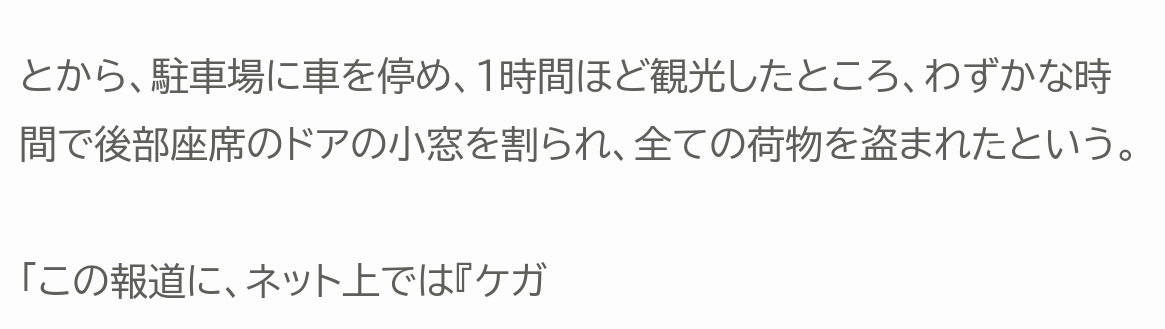とから、駐車場に車を停め、1時間ほど観光したところ、わずかな時間で後部座席のドアの小窓を割られ、全ての荷物を盗まれたという。

「この報道に、ネット上では『ケガ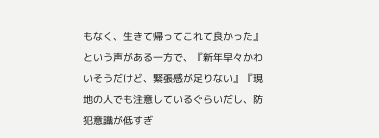もなく、生きて帰ってこれて良かった』という声がある一方で、『新年早々かわいそうだけど、緊張感が足りない』『現地の人でも注意しているぐらいだし、防犯意識が低すぎ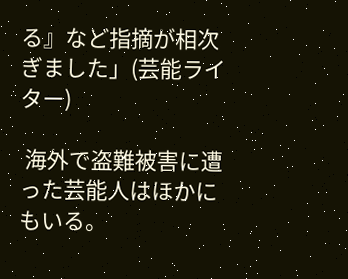る』など指摘が相次ぎました」(芸能ライター)

 海外で盗難被害に遭った芸能人はほかにもいる。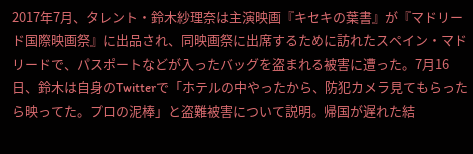2017年7月、タレント・鈴木紗理奈は主演映画『キセキの葉書』が『マドリード国際映画祭』に出品され、同映画祭に出席するために訪れたスペイン・マドリードで、パスポートなどが入ったバッグを盗まれる被害に遭った。7月16日、鈴木は自身のTwitterで「ホテルの中やったから、防犯カメラ見てもらったら映ってた。プロの泥棒」と盗難被害について説明。帰国が遅れた結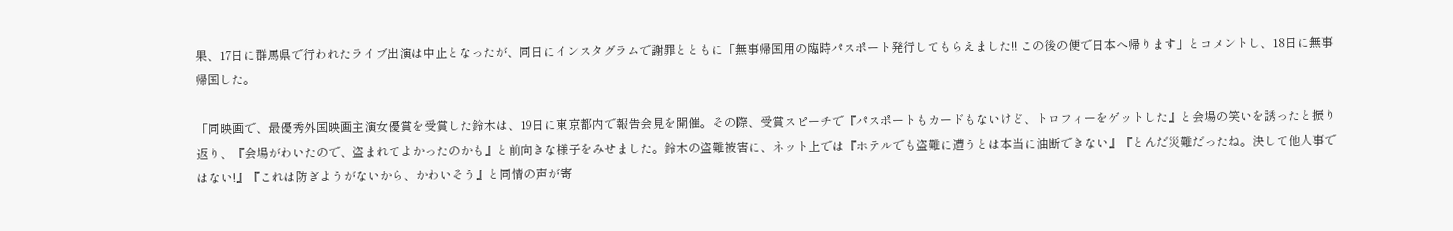果、17日に群馬県で行われたライブ出演は中止となったが、同日にインスタグラムで謝罪とともに「無事帰国用の臨時パスポート発行してもらえました!! この後の便で日本へ帰ります」とコメントし、18日に無事帰国した。

「同映画で、最優秀外国映画主演女優賞を受賞した鈴木は、19日に東京都内で報告会見を開催。その際、受賞スピーチで『パスポートもカードもないけど、トロフィーをゲットした』と会場の笑いを誘ったと振り返り、『会場がわいたので、盗まれてよかったのかも』と前向きな様子をみせました。鈴木の盗難被害に、ネット上では『ホテルでも盗難に遭うとは本当に油断できない』『とんだ災難だったね。決して他人事ではない!』『これは防ぎようがないから、かわいそう』と同情の声が寄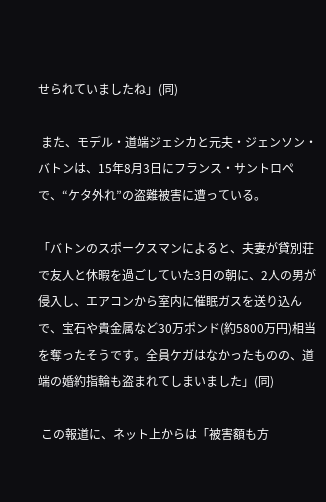せられていましたね」(同)

 また、モデル・道端ジェシカと元夫・ジェンソン・バトンは、15年8月3日にフランス・サントロペで、“ケタ外れ”の盗難被害に遭っている。

「バトンのスポークスマンによると、夫妻が貸別荘で友人と休暇を過ごしていた3日の朝に、2人の男が侵入し、エアコンから室内に催眠ガスを送り込んで、宝石や貴金属など30万ポンド(約5800万円)相当を奪ったそうです。全員ケガはなかったものの、道端の婚約指輪も盗まれてしまいました」(同)

 この報道に、ネット上からは「被害額も方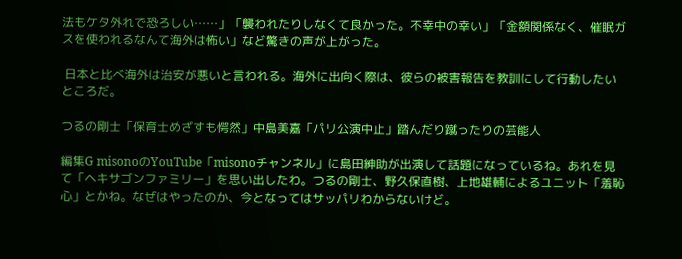法もケタ外れで恐ろしい……」「襲われたりしなくて良かった。不幸中の幸い」「金額関係なく、催眠ガスを使われるなんて海外は怖い」など驚きの声が上がった。

 日本と比べ海外は治安が悪いと言われる。海外に出向く際は、彼らの被害報告を教訓にして行動したいところだ。

つるの剛士「保育士めざすも愕然」中島美嘉「パリ公演中止」踏んだり蹴ったりの芸能人

編集G misonoのYouTube「misonoチャンネル」に島田紳助が出演して話題になっているね。あれを見て「ヘキサゴンファミリー」を思い出したわ。つるの剛士、野久保直樹、上地雄輔によるユニット「羞恥心」とかね。なぜはやったのか、今となってはサッパリわからないけど。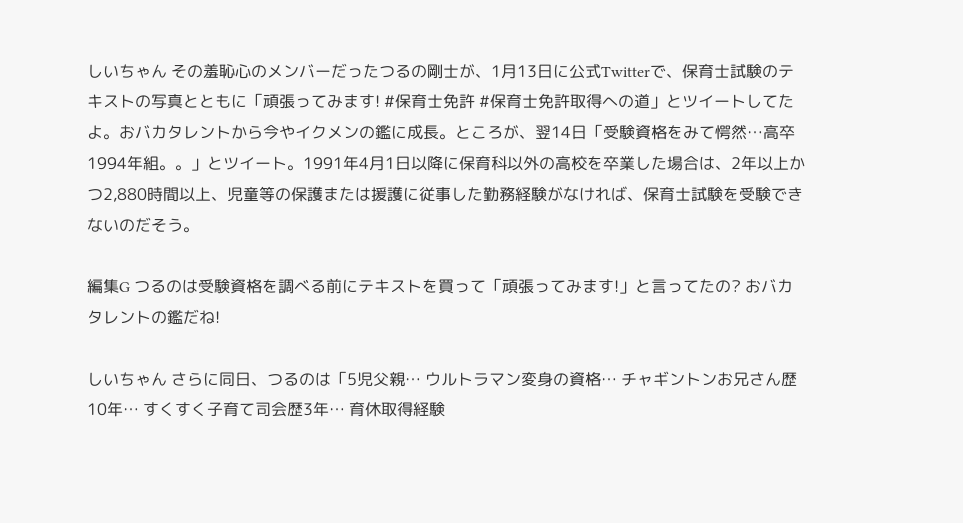しいちゃん その羞恥心のメンバーだったつるの剛士が、1月13日に公式Twitterで、保育士試験のテキストの写真とともに「頑張ってみます! #保育士免許 #保育士免許取得への道」とツイートしてたよ。おバカタレントから今やイクメンの鑑に成長。ところが、翌14日「受験資格をみて愕然…高卒1994年組。。」とツイート。1991年4月1日以降に保育科以外の高校を卒業した場合は、2年以上かつ2,880時間以上、児童等の保護または援護に従事した勤務経験がなければ、保育士試験を受験できないのだそう。

編集G つるのは受験資格を調べる前にテキストを買って「頑張ってみます!」と言ってたの? おバカタレントの鑑だね!

しいちゃん さらに同日、つるのは「5児父親… ウルトラマン変身の資格… チャギントンお兄さん歴10年… すくすく子育て司会歴3年… 育休取得経験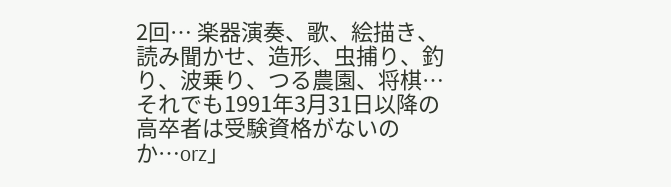2回… 楽器演奏、歌、絵描き、読み聞かせ、造形、虫捕り、釣り、波乗り、つる農園、将棋… それでも1991年3月31日以降の高卒者は受験資格がないのか…orz」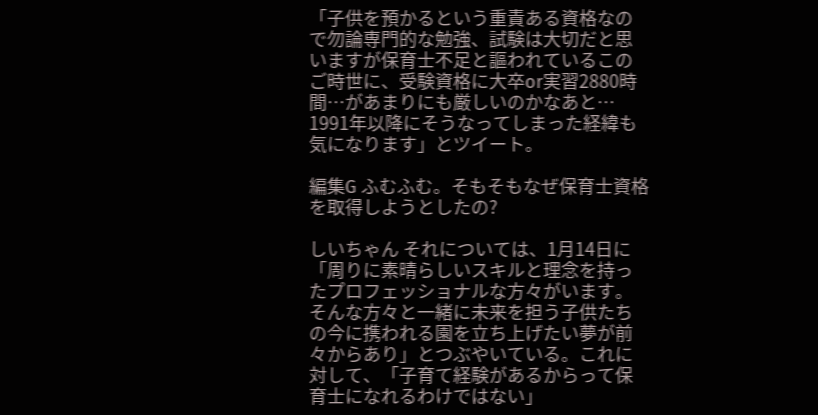「子供を預かるという重責ある資格なので勿論専門的な勉強、試験は大切だと思いますが保育士不足と謳われているこのご時世に、受験資格に大卒or実習2880時間…があまりにも厳しいのかなあと… 1991年以降にそうなってしまった経緯も気になります」とツイート。

編集G ふむふむ。そもそもなぜ保育士資格を取得しようとしたの?

しいちゃん それについては、1月14日に「周りに素晴らしいスキルと理念を持ったプロフェッショナルな方々がいます。そんな方々と一緒に未来を担う子供たちの今に携われる園を立ち上げたい夢が前々からあり」とつぶやいている。これに対して、「子育て経験があるからって保育士になれるわけではない」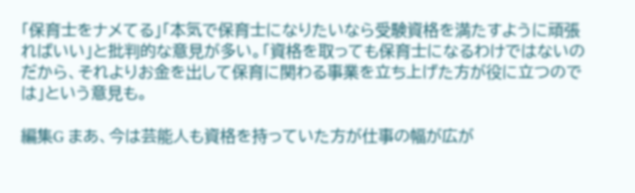「保育士をナメてる」「本気で保育士になりたいなら受験資格を満たすように頑張ればいい」と批判的な意見が多い。「資格を取っても保育士になるわけではないのだから、それよりお金を出して保育に関わる事業を立ち上げた方が役に立つのでは」という意見も。

編集G まあ、今は芸能人も資格を持っていた方が仕事の幅が広が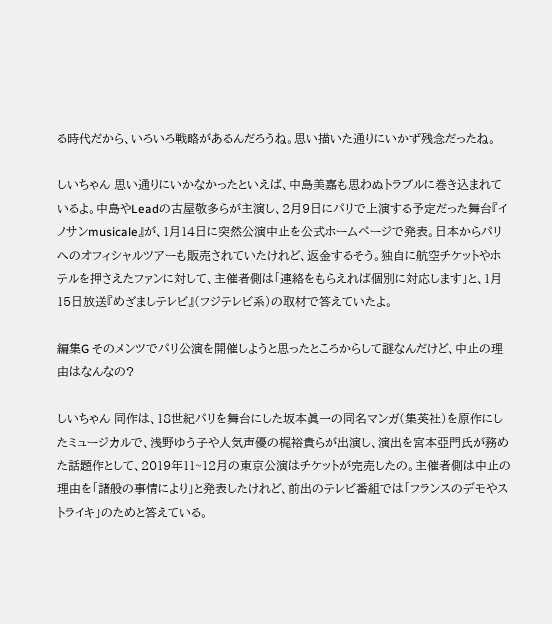る時代だから、いろいろ戦略があるんだろうね。思い描いた通りにいかず残念だったね。

しいちゃん 思い通りにいかなかったといえば、中島美嘉も思わぬトラブルに巻き込まれているよ。中島やLeadの古屋敬多らが主演し、2月9日にパリで上演する予定だった舞台『イノサンmusicale』が、1月14日に突然公演中止を公式ホームページで発表。日本からパリへのオフィシャルツアーも販売されていたけれど、返金するそう。独自に航空チケットやホテルを押さえたファンに対して、主催者側は「連絡をもらえれば個別に対応します」と、1月15日放送『めざましテレビ』(フジテレビ系)の取材で答えていたよ。

編集G そのメンツでパリ公演を開催しようと思ったところからして謎なんだけど、中止の理由はなんなの?

しいちゃん 同作は、18世紀パリを舞台にした坂本眞一の同名マンガ(集英社)を原作にしたミュージカルで、浅野ゆう子や人気声優の梶裕貴らが出演し、演出を宮本亞門氏が務めた話題作として、2019年11~12月の東京公演はチケットが完売したの。主催者側は中止の理由を「諸般の事情により」と発表したけれど、前出のテレビ番組では「フランスのデモやストライキ」のためと答えている。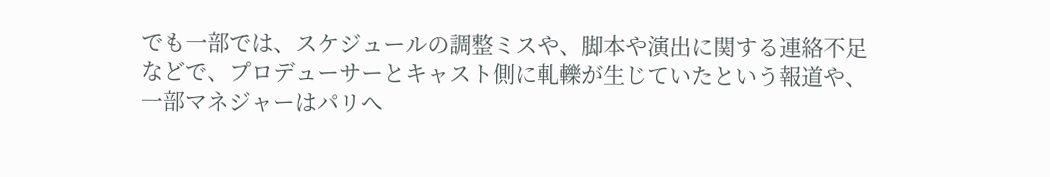でも一部では、スケジュールの調整ミスや、脚本や演出に関する連絡不足などで、プロデューサーとキャスト側に軋轢が生じていたという報道や、一部マネジャーはパリへ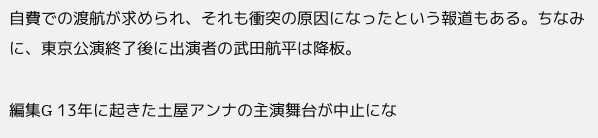自費での渡航が求められ、それも衝突の原因になったという報道もある。ちなみに、東京公演終了後に出演者の武田航平は降板。

編集G 13年に起きた土屋アンナの主演舞台が中止にな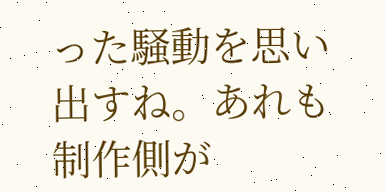った騒動を思い出すね。あれも制作側が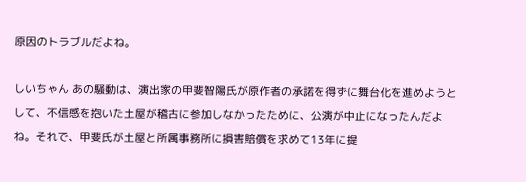原因のトラブルだよね。

しいちゃん あの騒動は、演出家の甲斐智陽氏が原作者の承諾を得ずに舞台化を進めようとして、不信感を抱いた土屋が稽古に参加しなかったために、公演が中止になったんだよね。それで、甲斐氏が土屋と所属事務所に損害賠償を求めて13年に提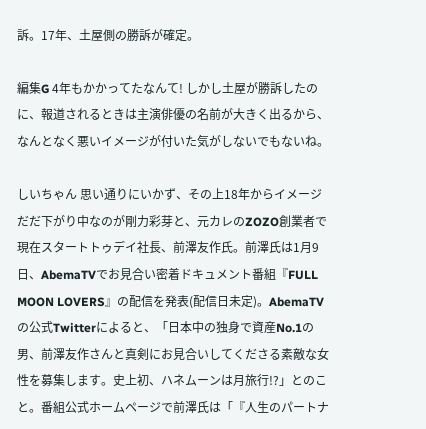訴。17年、土屋側の勝訴が確定。

編集G 4年もかかってたなんて! しかし土屋が勝訴したのに、報道されるときは主演俳優の名前が大きく出るから、なんとなく悪いイメージが付いた気がしないでもないね。

しいちゃん 思い通りにいかず、その上18年からイメージだだ下がり中なのが剛力彩芽と、元カレのZOZO創業者で現在スタートトゥデイ社長、前澤友作氏。前澤氏は1月9日、AbemaTVでお見合い密着ドキュメント番組『FULL MOON LOVERS』の配信を発表(配信日未定)。AbemaTVの公式Twitterによると、「日本中の独身で資産No.1の男、前澤友作さんと真剣にお見合いしてくださる素敵な女性を募集します。史上初、ハネムーンは月旅行!?」とのこと。番組公式ホームページで前澤氏は「『人生のパートナ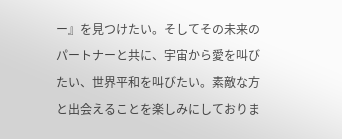ー』を見つけたい。そしてその未来のパートナーと共に、宇宙から愛を叫びたい、世界平和を叫びたい。素敵な方と出会えることを楽しみにしておりま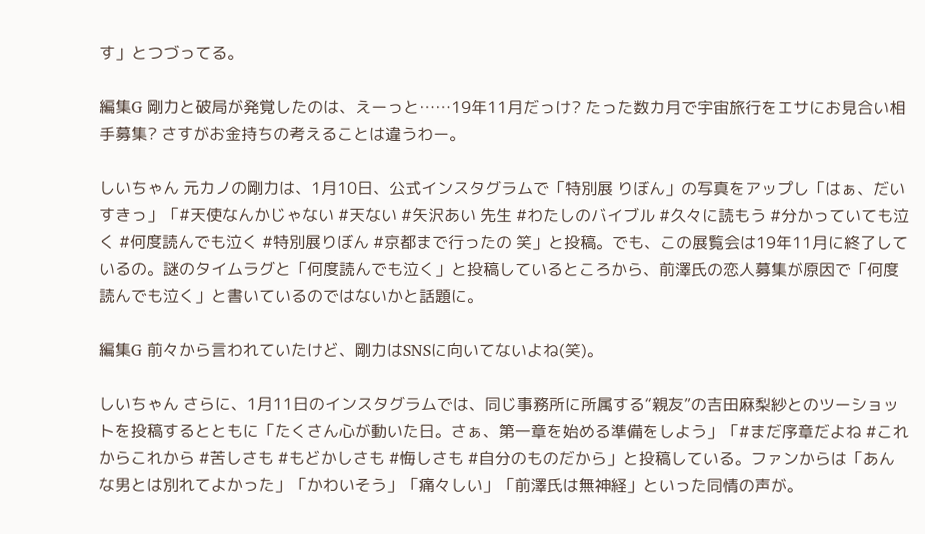す」とつづってる。

編集G 剛力と破局が発覚したのは、えーっと……19年11月だっけ? たった数カ月で宇宙旅行をエサにお見合い相手募集? さすがお金持ちの考えることは違うわー。

しいちゃん 元カノの剛力は、1月10日、公式インスタグラムで「特別展 りぼん」の写真をアップし「はぁ、だいすきっ」「#天使なんかじゃない #天ない #矢沢あい 先生 #わたしのバイブル #久々に読もう #分かっていても泣く #何度読んでも泣く #特別展りぼん #京都まで行ったの 笑」と投稿。でも、この展覧会は19年11月に終了しているの。謎のタイムラグと「何度読んでも泣く」と投稿しているところから、前澤氏の恋人募集が原因で「何度読んでも泣く」と書いているのではないかと話題に。

編集G 前々から言われていたけど、剛力はSNSに向いてないよね(笑)。

しいちゃん さらに、1月11日のインスタグラムでは、同じ事務所に所属する“親友”の吉田麻梨紗とのツーショットを投稿するとともに「たくさん心が動いた日。さぁ、第一章を始める準備をしよう」「#まだ序章だよね #これからこれから #苦しさも #もどかしさも #悔しさも #自分のものだから」と投稿している。ファンからは「あんな男とは別れてよかった」「かわいそう」「痛々しい」「前澤氏は無神経」といった同情の声が。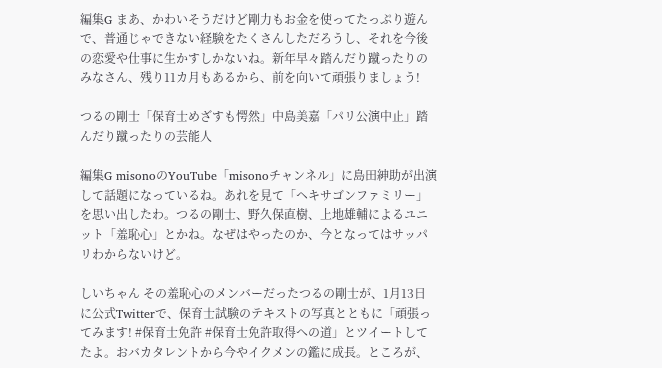編集G まあ、かわいそうだけど剛力もお金を使ってたっぷり遊んで、普通じゃできない経験をたくさんしただろうし、それを今後の恋愛や仕事に生かすしかないね。新年早々踏んだり蹴ったりのみなさん、残り11カ月もあるから、前を向いて頑張りましょう!

つるの剛士「保育士めざすも愕然」中島美嘉「パリ公演中止」踏んだり蹴ったりの芸能人

編集G misonoのYouTube「misonoチャンネル」に島田紳助が出演して話題になっているね。あれを見て「ヘキサゴンファミリー」を思い出したわ。つるの剛士、野久保直樹、上地雄輔によるユニット「羞恥心」とかね。なぜはやったのか、今となってはサッパリわからないけど。

しいちゃん その羞恥心のメンバーだったつるの剛士が、1月13日に公式Twitterで、保育士試験のテキストの写真とともに「頑張ってみます! #保育士免許 #保育士免許取得への道」とツイートしてたよ。おバカタレントから今やイクメンの鑑に成長。ところが、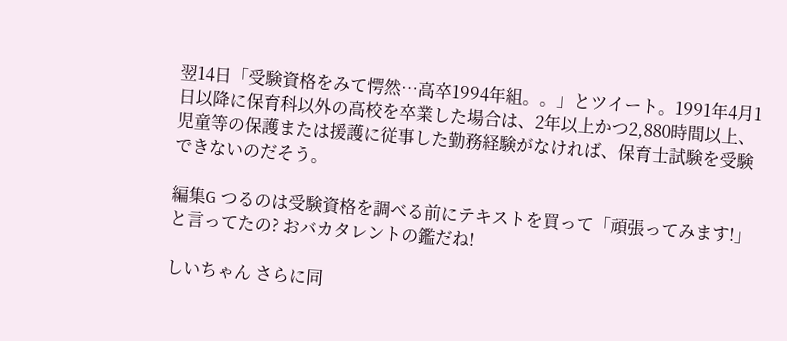翌14日「受験資格をみて愕然…高卒1994年組。。」とツイート。1991年4月1日以降に保育科以外の高校を卒業した場合は、2年以上かつ2,880時間以上、児童等の保護または援護に従事した勤務経験がなければ、保育士試験を受験できないのだそう。

編集G つるのは受験資格を調べる前にテキストを買って「頑張ってみます!」と言ってたの? おバカタレントの鑑だね!

しいちゃん さらに同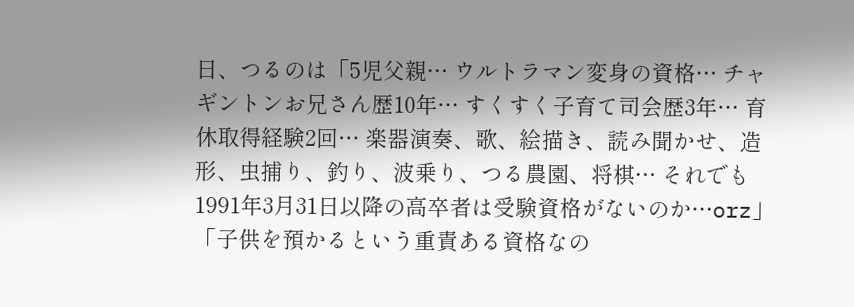日、つるのは「5児父親… ウルトラマン変身の資格… チャギントンお兄さん歴10年… すくすく子育て司会歴3年… 育休取得経験2回… 楽器演奏、歌、絵描き、読み聞かせ、造形、虫捕り、釣り、波乗り、つる農園、将棋… それでも1991年3月31日以降の高卒者は受験資格がないのか…orz」「子供を預かるという重責ある資格なの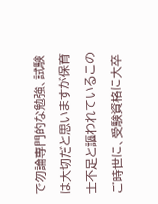で勿論専門的な勉強、試験は大切だと思いますが保育士不足と謳われているこのご時世に、受験資格に大卒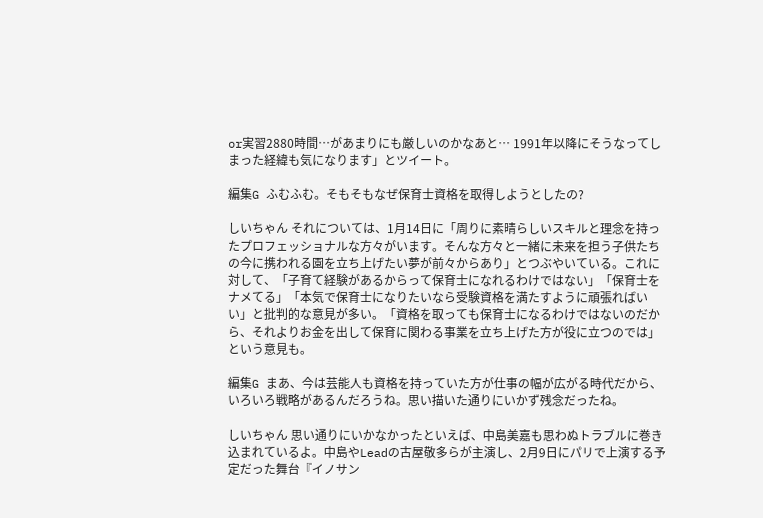or実習2880時間…があまりにも厳しいのかなあと… 1991年以降にそうなってしまった経緯も気になります」とツイート。

編集G ふむふむ。そもそもなぜ保育士資格を取得しようとしたの?

しいちゃん それについては、1月14日に「周りに素晴らしいスキルと理念を持ったプロフェッショナルな方々がいます。そんな方々と一緒に未来を担う子供たちの今に携われる園を立ち上げたい夢が前々からあり」とつぶやいている。これに対して、「子育て経験があるからって保育士になれるわけではない」「保育士をナメてる」「本気で保育士になりたいなら受験資格を満たすように頑張ればいい」と批判的な意見が多い。「資格を取っても保育士になるわけではないのだから、それよりお金を出して保育に関わる事業を立ち上げた方が役に立つのでは」という意見も。

編集G まあ、今は芸能人も資格を持っていた方が仕事の幅が広がる時代だから、いろいろ戦略があるんだろうね。思い描いた通りにいかず残念だったね。

しいちゃん 思い通りにいかなかったといえば、中島美嘉も思わぬトラブルに巻き込まれているよ。中島やLeadの古屋敬多らが主演し、2月9日にパリで上演する予定だった舞台『イノサン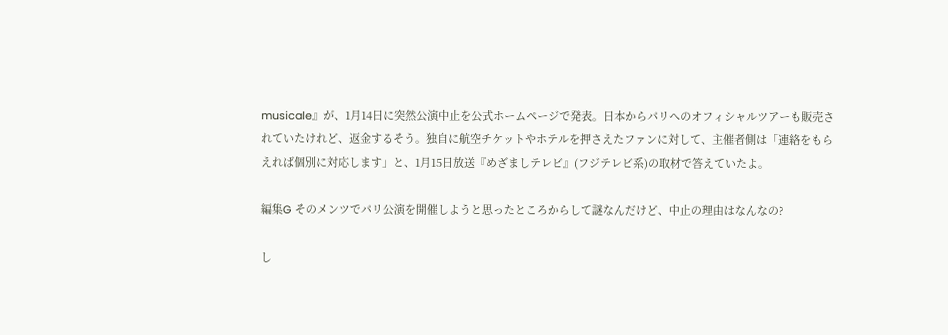musicale』が、1月14日に突然公演中止を公式ホームページで発表。日本からパリへのオフィシャルツアーも販売されていたけれど、返金するそう。独自に航空チケットやホテルを押さえたファンに対して、主催者側は「連絡をもらえれば個別に対応します」と、1月15日放送『めざましテレビ』(フジテレビ系)の取材で答えていたよ。

編集G そのメンツでパリ公演を開催しようと思ったところからして謎なんだけど、中止の理由はなんなの?

し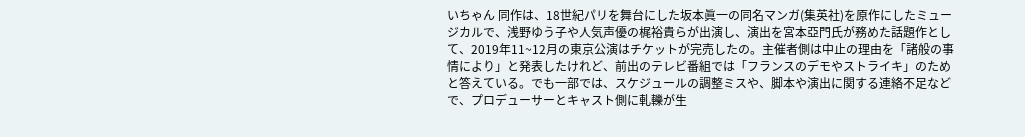いちゃん 同作は、18世紀パリを舞台にした坂本眞一の同名マンガ(集英社)を原作にしたミュージカルで、浅野ゆう子や人気声優の梶裕貴らが出演し、演出を宮本亞門氏が務めた話題作として、2019年11~12月の東京公演はチケットが完売したの。主催者側は中止の理由を「諸般の事情により」と発表したけれど、前出のテレビ番組では「フランスのデモやストライキ」のためと答えている。でも一部では、スケジュールの調整ミスや、脚本や演出に関する連絡不足などで、プロデューサーとキャスト側に軋轢が生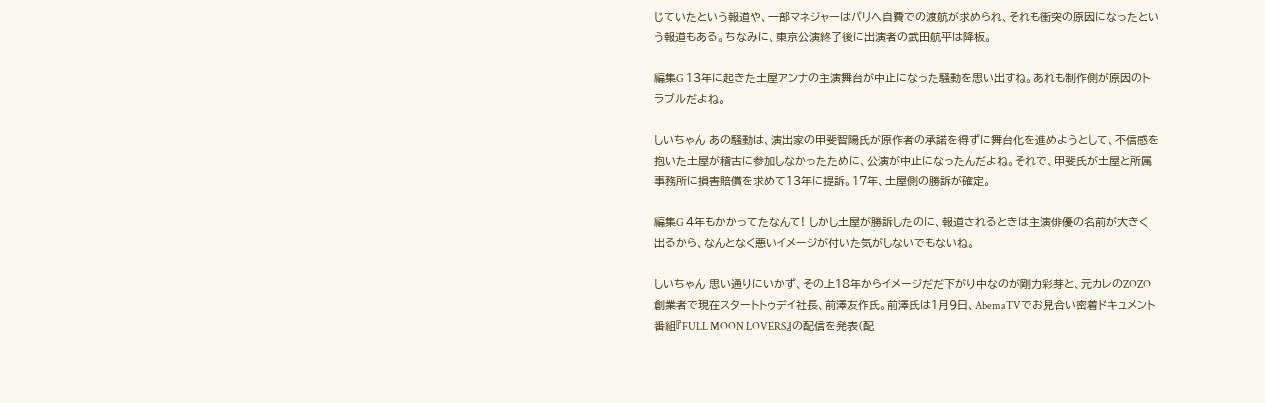じていたという報道や、一部マネジャーはパリへ自費での渡航が求められ、それも衝突の原因になったという報道もある。ちなみに、東京公演終了後に出演者の武田航平は降板。

編集G 13年に起きた土屋アンナの主演舞台が中止になった騒動を思い出すね。あれも制作側が原因のトラブルだよね。

しいちゃん あの騒動は、演出家の甲斐智陽氏が原作者の承諾を得ずに舞台化を進めようとして、不信感を抱いた土屋が稽古に参加しなかったために、公演が中止になったんだよね。それで、甲斐氏が土屋と所属事務所に損害賠償を求めて13年に提訴。17年、土屋側の勝訴が確定。

編集G 4年もかかってたなんて! しかし土屋が勝訴したのに、報道されるときは主演俳優の名前が大きく出るから、なんとなく悪いイメージが付いた気がしないでもないね。

しいちゃん 思い通りにいかず、その上18年からイメージだだ下がり中なのが剛力彩芽と、元カレのZOZO創業者で現在スタートトゥデイ社長、前澤友作氏。前澤氏は1月9日、AbemaTVでお見合い密着ドキュメント番組『FULL MOON LOVERS』の配信を発表(配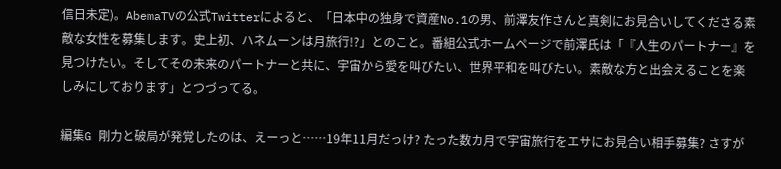信日未定)。AbemaTVの公式Twitterによると、「日本中の独身で資産No.1の男、前澤友作さんと真剣にお見合いしてくださる素敵な女性を募集します。史上初、ハネムーンは月旅行!?」とのこと。番組公式ホームページで前澤氏は「『人生のパートナー』を見つけたい。そしてその未来のパートナーと共に、宇宙から愛を叫びたい、世界平和を叫びたい。素敵な方と出会えることを楽しみにしております」とつづってる。

編集G 剛力と破局が発覚したのは、えーっと……19年11月だっけ? たった数カ月で宇宙旅行をエサにお見合い相手募集? さすが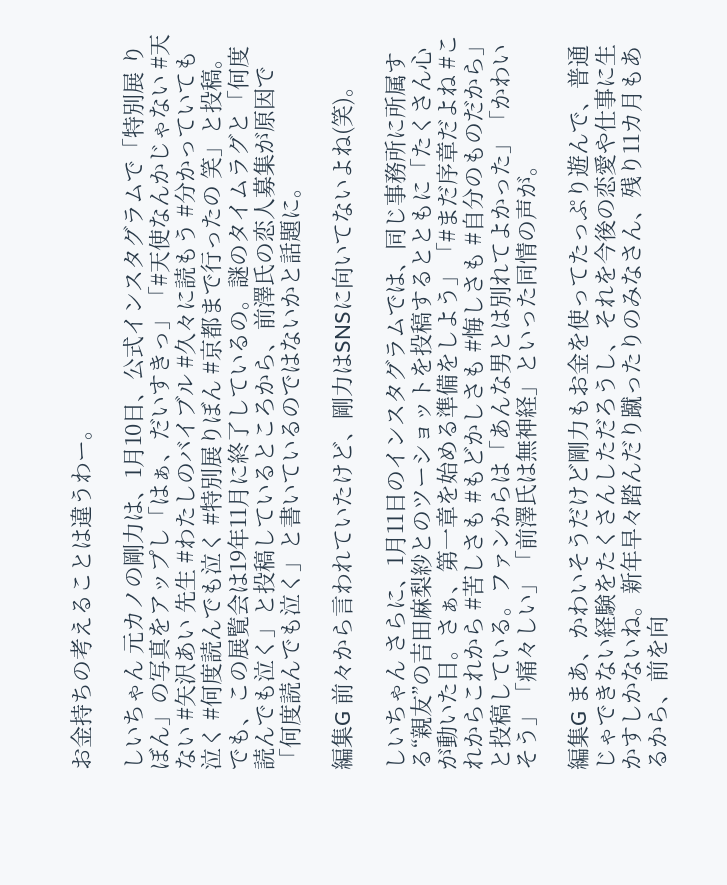お金持ちの考えることは違うわー。

しいちゃん 元カノの剛力は、1月10日、公式インスタグラムで「特別展 りぼん」の写真をアップし「はぁ、だいすきっ」「#天使なんかじゃない #天ない #矢沢あい 先生 #わたしのバイブル #久々に読もう #分かっていても泣く #何度読んでも泣く #特別展りぼん #京都まで行ったの 笑」と投稿。でも、この展覧会は19年11月に終了しているの。謎のタイムラグと「何度読んでも泣く」と投稿しているところから、前澤氏の恋人募集が原因で「何度読んでも泣く」と書いているのではないかと話題に。

編集G 前々から言われていたけど、剛力はSNSに向いてないよね(笑)。

しいちゃん さらに、1月11日のインスタグラムでは、同じ事務所に所属する“親友”の吉田麻梨紗とのツーショットを投稿するとともに「たくさん心が動いた日。さぁ、第一章を始める準備をしよう」「#まだ序章だよね #これからこれから #苦しさも #もどかしさも #悔しさも #自分のものだから」と投稿している。ファンからは「あんな男とは別れてよかった」「かわいそう」「痛々しい」「前澤氏は無神経」といった同情の声が。

編集G まあ、かわいそうだけど剛力もお金を使ってたっぷり遊んで、普通じゃできない経験をたくさんしただろうし、それを今後の恋愛や仕事に生かすしかないね。新年早々踏んだり蹴ったりのみなさん、残り11カ月もあるから、前を向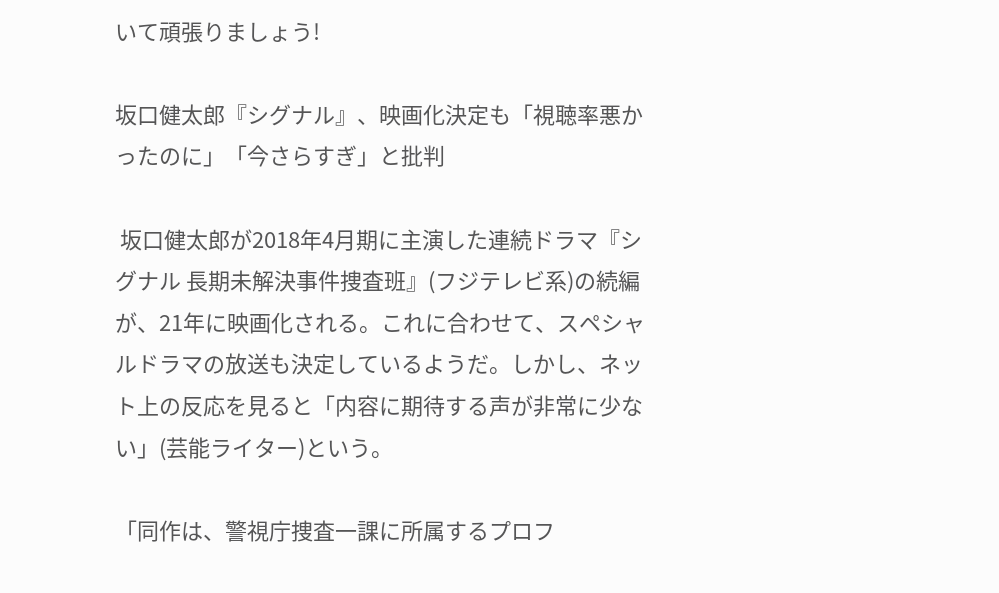いて頑張りましょう!

坂口健太郎『シグナル』、映画化決定も「視聴率悪かったのに」「今さらすぎ」と批判

 坂口健太郎が2018年4月期に主演した連続ドラマ『シグナル 長期未解決事件捜査班』(フジテレビ系)の続編が、21年に映画化される。これに合わせて、スペシャルドラマの放送も決定しているようだ。しかし、ネット上の反応を見ると「内容に期待する声が非常に少ない」(芸能ライター)という。

「同作は、警視庁捜査一課に所属するプロフ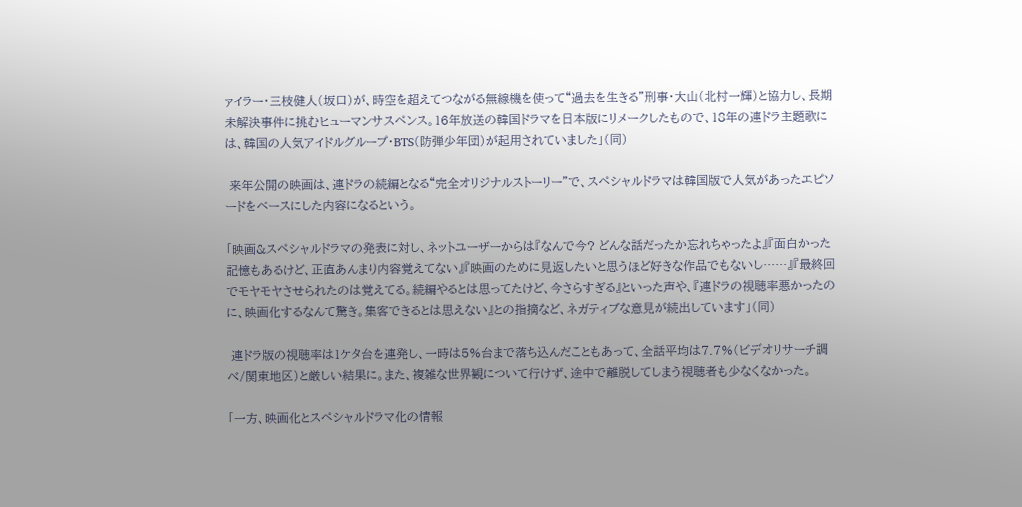ァイラー・三枝健人(坂口)が、時空を超えてつながる無線機を使って“過去を生きる”刑事・大山(北村一輝)と協力し、長期未解決事件に挑むヒューマンサスペンス。16年放送の韓国ドラマを日本版にリメークしたもので、18年の連ドラ主題歌には、韓国の人気アイドルグループ・BTS(防弾少年団)が起用されていました」(同)

 来年公開の映画は、連ドラの続編となる“完全オリジナルストーリー”で、スペシャルドラマは韓国版で人気があったエピソードをベースにした内容になるという。

「映画&スペシャルドラマの発表に対し、ネットユーザーからは『なんで今? どんな話だったか忘れちゃったよ』『面白かった記憶もあるけど、正直あんまり内容覚えてない』『映画のために見返したいと思うほど好きな作品でもないし……』『最終回でモヤモヤさせられたのは覚えてる。続編やるとは思ってたけど、今さらすぎる』といった声や、『連ドラの視聴率悪かったのに、映画化するなんて驚き。集客できるとは思えない』との指摘など、ネガティブな意見が続出しています」(同)

 連ドラ版の視聴率は1ケタ台を連発し、一時は5%台まで落ち込んだこともあって、全話平均は7.7%(ビデオリサーチ調べ/関東地区)と厳しい結果に。また、複雑な世界観について行けず、途中で離脱してしまう視聴者も少なくなかった。

「一方、映画化とスペシャルドラマ化の情報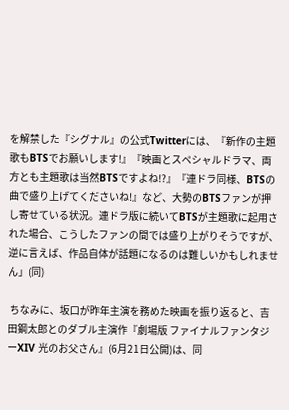を解禁した『シグナル』の公式Twitterには、『新作の主題歌もBTSでお願いします!』『映画とスペシャルドラマ、両方とも主題歌は当然BTSですよね!?』『連ドラ同様、BTSの曲で盛り上げてくださいね!』など、大勢のBTSファンが押し寄せている状況。連ドラ版に続いてBTSが主題歌に起用された場合、こうしたファンの間では盛り上がりそうですが、逆に言えば、作品自体が話題になるのは難しいかもしれません」(同)

 ちなみに、坂口が昨年主演を務めた映画を振り返ると、吉田鋼太郎とのダブル主演作『劇場版 ファイナルファンタジーXIV 光のお父さん』(6月21日公開)は、同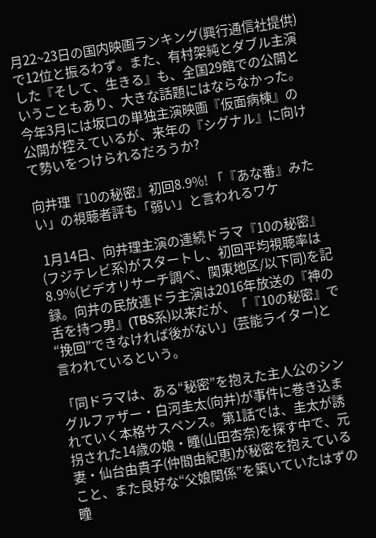月22~23日の国内映画ランキング(興行通信社提供)で12位と振るわず。また、有村架純とダブル主演した『そして、生きる』も、全国29館での公開ということもあり、大きな話題にはならなかった。今年3月には坂口の単独主演映画『仮面病棟』の公開が控えているが、来年の『シグナル』に向けて勢いをつけられるだろうか?

向井理『10の秘密』初回8.9%! 「『あな番』みたい」の視聴者評も「弱い」と言われるワケ

 1月14日、向井理主演の連続ドラマ『10の秘密』(フジテレビ系)がスタートし、初回平均視聴率は8.9%(ビデオリサーチ調べ、関東地区/以下同)を記録。向井の民放連ドラ主演は2016年放送の『神の舌を持つ男』(TBS系)以来だが、「『10の秘密』で“挽回”できなければ後がない」(芸能ライター)と言われているという。

「同ドラマは、ある“秘密”を抱えた主人公のシングルファザー・白河圭太(向井)が事件に巻き込まれていく本格サスペンス。第1話では、圭太が誘拐された14歳の娘・瞳(山田杏奈)を探す中で、元妻・仙台由貴子(仲間由紀恵)が秘密を抱えていること、また良好な“父娘関係”を築いていたはずの瞳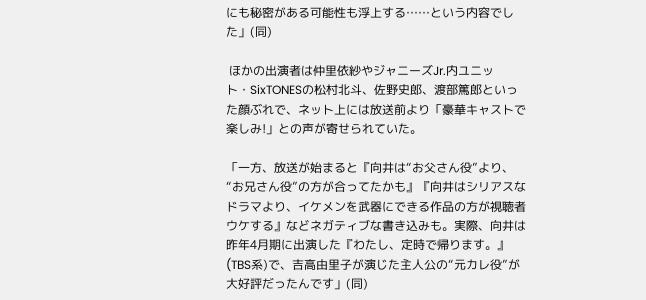にも秘密がある可能性も浮上する……という内容でした」(同)

 ほかの出演者は仲里依紗やジャニーズJr.内ユニット・SixTONESの松村北斗、佐野史郎、渡部篤郎といった顔ぶれで、ネット上には放送前より「豪華キャストで楽しみ!」との声が寄せられていた。

「一方、放送が始まると『向井は“お父さん役”より、“お兄さん役”の方が合ってたかも』『向井はシリアスなドラマより、イケメンを武器にできる作品の方が視聴者ウケする』などネガティブな書き込みも。実際、向井は昨年4月期に出演した『わたし、定時で帰ります。』(TBS系)で、吉高由里子が演じた主人公の“元カレ役”が大好評だったんです」(同)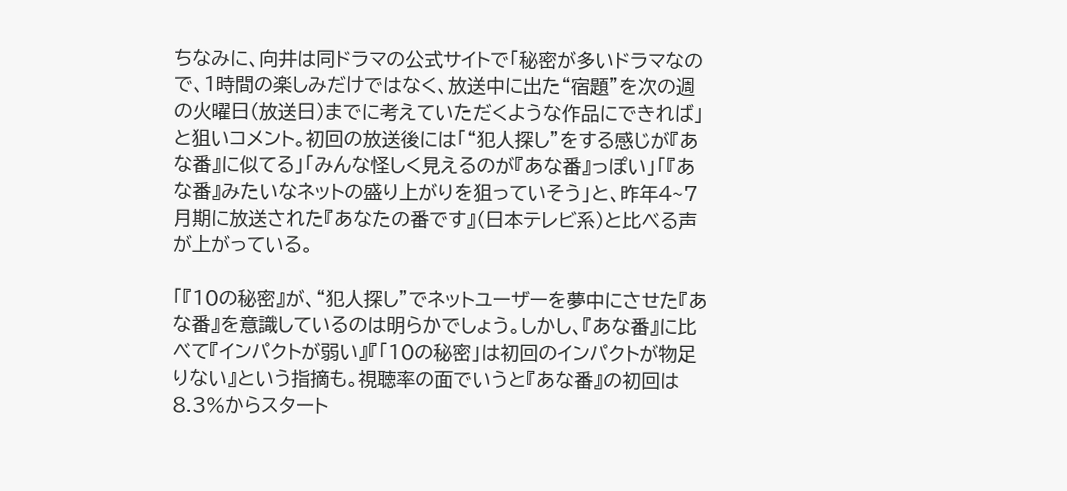ちなみに、向井は同ドラマの公式サイトで「秘密が多いドラマなので、1時間の楽しみだけではなく、放送中に出た“宿題”を次の週の火曜日(放送日)までに考えていただくような作品にできれば」と狙いコメント。初回の放送後には「“犯人探し”をする感じが『あな番』に似てる」「みんな怪しく見えるのが『あな番』っぽい」「『あな番』みたいなネットの盛り上がりを狙っていそう」と、昨年4~7月期に放送された『あなたの番です』(日本テレビ系)と比べる声が上がっている。

「『10の秘密』が、“犯人探し”でネットユーザーを夢中にさせた『あな番』を意識しているのは明らかでしょう。しかし、『あな番』に比べて『インパクトが弱い』『「10の秘密」は初回のインパクトが物足りない』という指摘も。視聴率の面でいうと『あな番』の初回は8.3%からスタート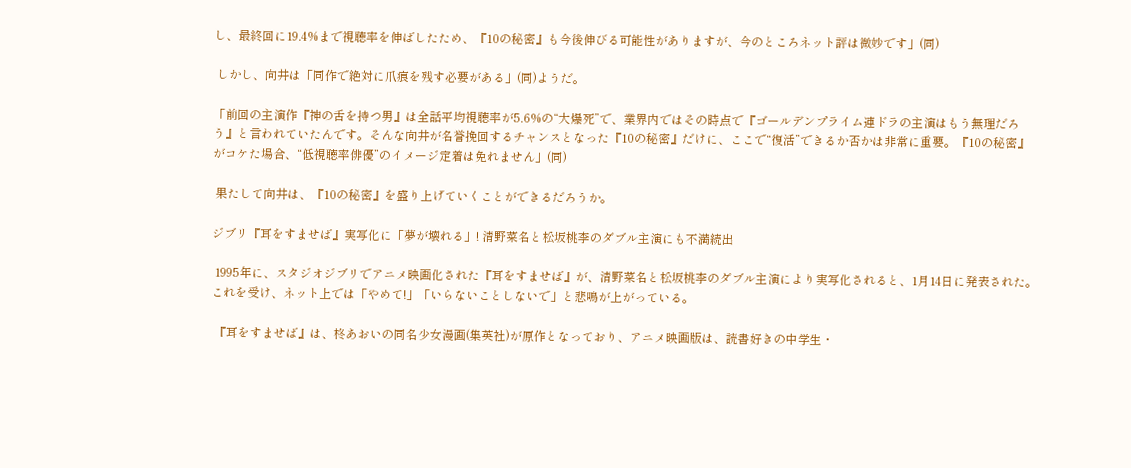し、最終回に19.4%まで視聴率を伸ばしたため、『10の秘密』も今後伸びる可能性がありますが、今のところネット評は微妙です」(同)

 しかし、向井は「同作で絶対に爪痕を残す必要がある」(同)ようだ。

「前回の主演作『神の舌を持つ男』は全話平均視聴率が5.6%の“大爆死”で、業界内ではその時点で『ゴールデンプライム連ドラの主演はもう無理だろう』と言われていたんです。そんな向井が名誉挽回するチャンスとなった『10の秘密』だけに、ここで“復活”できるか否かは非常に重要。『10の秘密』がコケた場合、“低視聴率俳優”のイメージ定着は免れません」(同)

 果たして向井は、『10の秘密』を盛り上げていくことができるだろうか。

ジブリ『耳をすませば』実写化に「夢が壊れる」! 清野菜名と松坂桃李のダブル主演にも不満続出

 1995年に、スタジオジブリでアニメ映画化された『耳をすませば』が、清野菜名と松坂桃李のダブル主演により実写化されると、1月14日に発表された。これを受け、ネット上では「やめて!」「いらないことしないで」と悲鳴が上がっている。

 『耳をすませば』は、柊あおいの同名少女漫画(集英社)が原作となっており、アニメ映画版は、読書好きの中学生・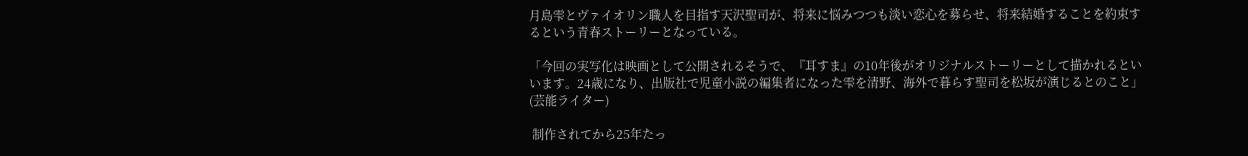月島雫とヴァイオリン職人を目指す天沢聖司が、将来に悩みつつも淡い恋心を募らせ、将来結婚することを約束するという青春ストーリーとなっている。

「今回の実写化は映画として公開されるそうで、『耳すま』の10年後がオリジナルストーリーとして描かれるといいます。24歳になり、出版社で児童小説の編集者になった雫を清野、海外で暮らす聖司を松坂が演じるとのこと」(芸能ライター)

 制作されてから25年たっ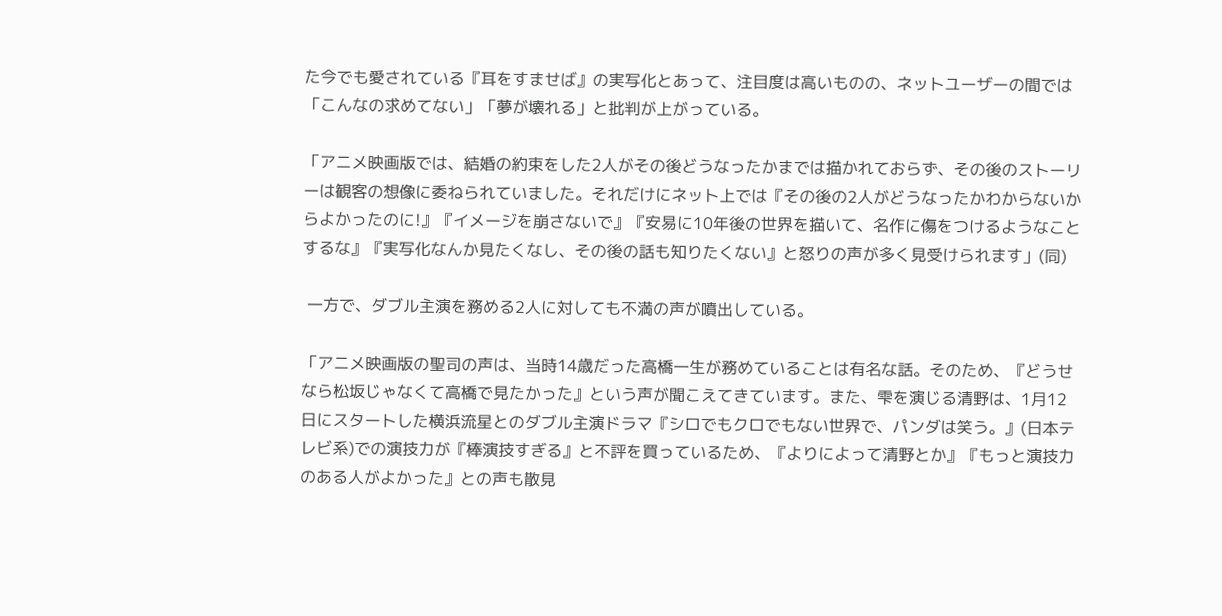た今でも愛されている『耳をすませば』の実写化とあって、注目度は高いものの、ネットユーザーの間では「こんなの求めてない」「夢が壊れる」と批判が上がっている。

「アニメ映画版では、結婚の約束をした2人がその後どうなったかまでは描かれておらず、その後のストーリーは観客の想像に委ねられていました。それだけにネット上では『その後の2人がどうなったかわからないからよかったのに!』『イメージを崩さないで』『安易に10年後の世界を描いて、名作に傷をつけるようなことするな』『実写化なんか見たくなし、その後の話も知りたくない』と怒りの声が多く見受けられます」(同)

 一方で、ダブル主演を務める2人に対しても不満の声が噴出している。

「アニメ映画版の聖司の声は、当時14歳だった高橋一生が務めていることは有名な話。そのため、『どうせなら松坂じゃなくて高橋で見たかった』という声が聞こえてきています。また、雫を演じる清野は、1月12日にスタートした横浜流星とのダブル主演ドラマ『シロでもクロでもない世界で、パンダは笑う。』(日本テレビ系)での演技力が『棒演技すぎる』と不評を買っているため、『よりによって清野とか』『もっと演技力のある人がよかった』との声も散見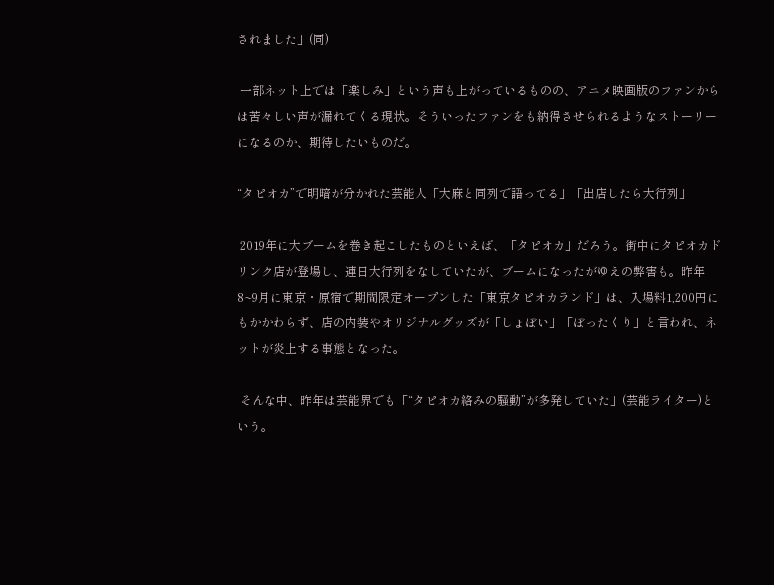されました」(同)

 一部ネット上では「楽しみ」という声も上がっているものの、アニメ映画版のファンからは苦々しい声が漏れてくる現状。そういったファンをも納得させられるようなストーリーになるのか、期待したいものだ。

“タピオカ”で明暗が分かれた芸能人「大麻と同列で語ってる」「出店したら大行列」

 2019年に大ブームを巻き起こしたものといえば、「タピオカ」だろう。街中にタピオカドリンク店が登場し、連日大行列をなしていたが、ブームになったがゆえの弊害も。昨年8~9月に東京・原宿で期間限定オープンした「東京タピオカランド」は、入場料1,200円にもかかわらず、店の内装やオリジナルグッズが「しょぼい」「ぼったくり」と言われ、ネットが炎上する事態となった。

 そんな中、昨年は芸能界でも「“タピオカ絡みの騒動”が多発していた」(芸能ライター)という。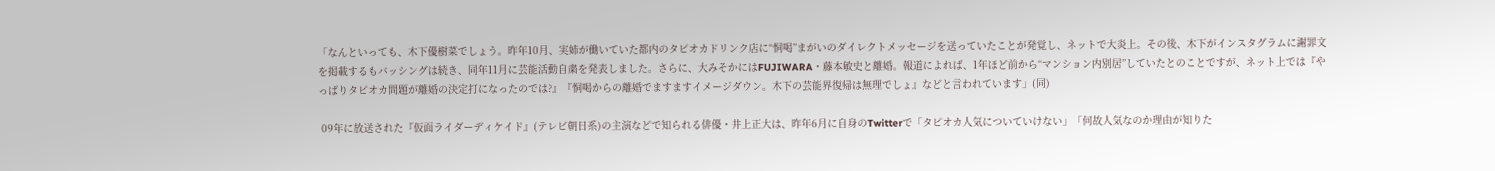「なんといっても、木下優樹菜でしょう。昨年10月、実姉が働いていた都内のタピオカドリンク店に“恫喝”まがいのダイレクトメッセージを送っていたことが発覚し、ネットで大炎上。その後、木下がインスタグラムに謝罪文を掲載するもバッシングは続き、同年11月に芸能活動自粛を発表しました。さらに、大みそかにはFUJIWARA・藤本敏史と離婚。報道によれば、1年ほど前から“マンション内別居”していたとのことですが、ネット上では『やっぱりタピオカ問題が離婚の決定打になったのでは?』『恫喝からの離婚でますますイメージダウン。木下の芸能界復帰は無理でしょ』などと言われています」(同)

 09年に放送された『仮面ライダーディケイド』(テレビ朝日系)の主演などで知られる俳優・井上正大は、昨年6月に自身のTwitterで「タピオカ人気についていけない」「何故人気なのか理由が知りた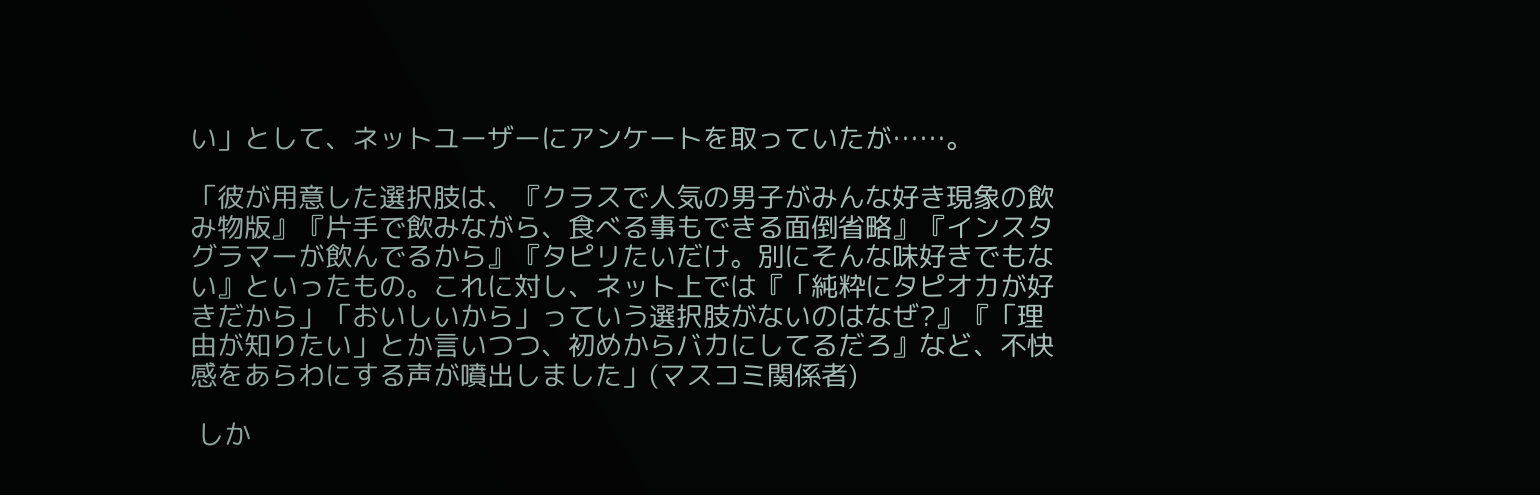い」として、ネットユーザーにアンケートを取っていたが……。

「彼が用意した選択肢は、『クラスで人気の男子がみんな好き現象の飲み物版』『片手で飲みながら、食べる事もできる面倒省略』『インスタグラマーが飲んでるから』『タピリたいだけ。別にそんな味好きでもない』といったもの。これに対し、ネット上では『「純粋にタピオカが好きだから」「おいしいから」っていう選択肢がないのはなぜ?』『「理由が知りたい」とか言いつつ、初めからバカにしてるだろ』など、不快感をあらわにする声が噴出しました」(マスコミ関係者)

 しか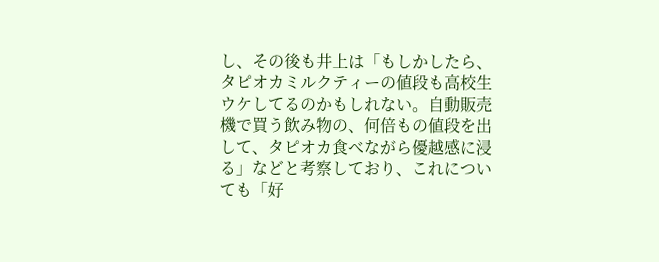し、その後も井上は「もしかしたら、タピオカミルクティーの値段も高校生ウケしてるのかもしれない。自動販売機で買う飲み物の、何倍もの値段を出して、タピオカ食べながら優越感に浸る」などと考察しており、これについても「好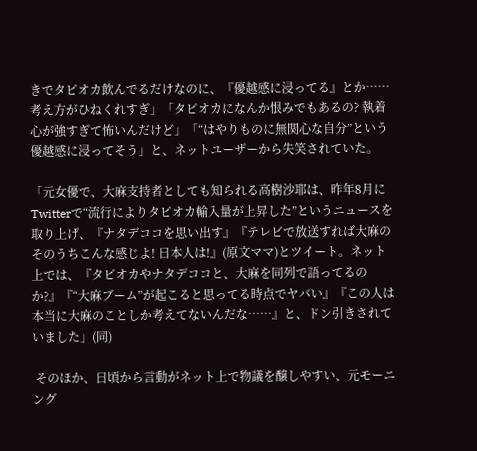きでタピオカ飲んでるだけなのに、『優越感に浸ってる』とか……考え方がひねくれすぎ」「タピオカになんか恨みでもあるの? 執着心が強すぎて怖いんだけど」「“はやりものに無関心な自分”という優越感に浸ってそう」と、ネットユーザーから失笑されていた。

「元女優で、大麻支持者としても知られる高樹沙耶は、昨年8月にTwitterで“流行によりタピオカ輸入量が上昇した”というニュースを取り上げ、『ナタデココを思い出す』『テレビで放送すれば大麻のそのうちこんな感じよ! 日本人は!』(原文ママ)とツイート。ネット上では、『タピオカやナタデココと、大麻を同列で語ってるのか?』『“大麻ブーム”が起こると思ってる時点でヤバい』『この人は本当に大麻のことしか考えてないんだな……』と、ドン引きされていました」(同)

 そのほか、日頃から言動がネット上で物議を醸しやすい、元モーニング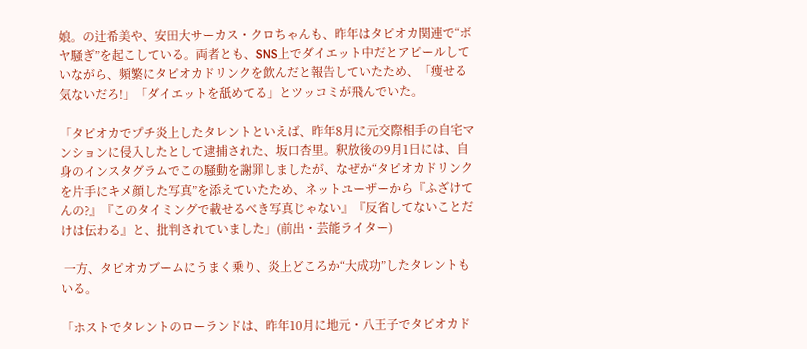娘。の辻希美や、安田大サーカス・クロちゃんも、昨年はタピオカ関連で“ボヤ騒ぎ”を起こしている。両者とも、SNS上でダイエット中だとアピールしていながら、頻繁にタピオカドリンクを飲んだと報告していたため、「痩せる気ないだろ!」「ダイエットを舐めてる」とツッコミが飛んでいた。

「タピオカでプチ炎上したタレントといえば、昨年8月に元交際相手の自宅マンションに侵入したとして逮捕された、坂口杏里。釈放後の9月1日には、自身のインスタグラムでこの騒動を謝罪しましたが、なぜか“タピオカドリンクを片手にキメ顔した写真”を添えていたため、ネットユーザーから『ふざけてんの?』『このタイミングで載せるべき写真じゃない』『反省してないことだけは伝わる』と、批判されていました」(前出・芸能ライター)

 一方、タピオカブームにうまく乗り、炎上どころか“大成功”したタレントもいる。

「ホストでタレントのローランドは、昨年10月に地元・八王子でタピオカド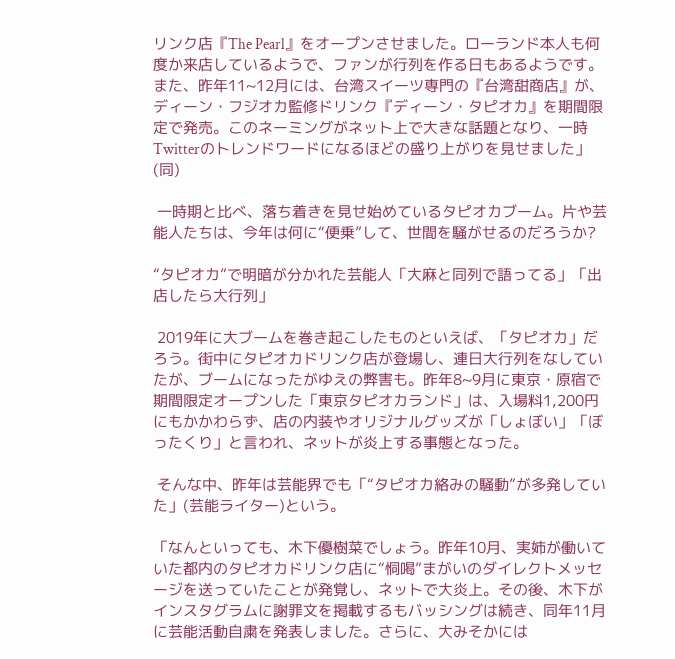リンク店『The Pearl』をオープンさせました。ローランド本人も何度か来店しているようで、ファンが行列を作る日もあるようです。また、昨年11~12月には、台湾スイーツ専門の『台湾甜商店』が、ディーン・フジオカ監修ドリンク『ディーン・タピオカ』を期間限定で発売。このネーミングがネット上で大きな話題となり、一時Twitterのトレンドワードになるほどの盛り上がりを見せました」(同)

 一時期と比べ、落ち着きを見せ始めているタピオカブーム。片や芸能人たちは、今年は何に“便乗”して、世間を騒がせるのだろうか?

“タピオカ”で明暗が分かれた芸能人「大麻と同列で語ってる」「出店したら大行列」

 2019年に大ブームを巻き起こしたものといえば、「タピオカ」だろう。街中にタピオカドリンク店が登場し、連日大行列をなしていたが、ブームになったがゆえの弊害も。昨年8~9月に東京・原宿で期間限定オープンした「東京タピオカランド」は、入場料1,200円にもかかわらず、店の内装やオリジナルグッズが「しょぼい」「ぼったくり」と言われ、ネットが炎上する事態となった。

 そんな中、昨年は芸能界でも「“タピオカ絡みの騒動”が多発していた」(芸能ライター)という。

「なんといっても、木下優樹菜でしょう。昨年10月、実姉が働いていた都内のタピオカドリンク店に“恫喝”まがいのダイレクトメッセージを送っていたことが発覚し、ネットで大炎上。その後、木下がインスタグラムに謝罪文を掲載するもバッシングは続き、同年11月に芸能活動自粛を発表しました。さらに、大みそかには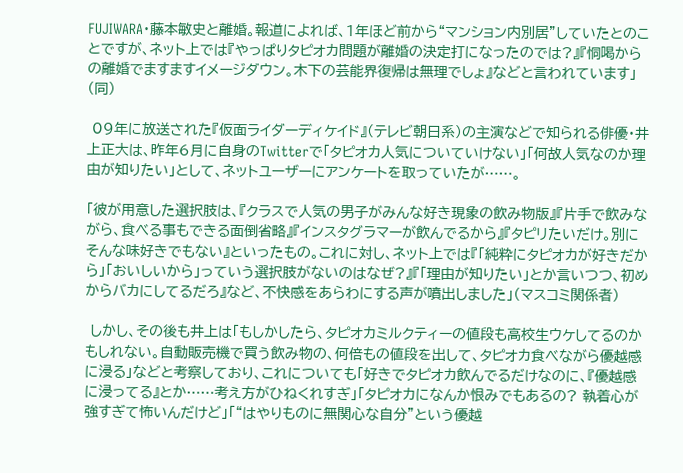FUJIWARA・藤本敏史と離婚。報道によれば、1年ほど前から“マンション内別居”していたとのことですが、ネット上では『やっぱりタピオカ問題が離婚の決定打になったのでは?』『恫喝からの離婚でますますイメージダウン。木下の芸能界復帰は無理でしょ』などと言われています」(同)

 09年に放送された『仮面ライダーディケイド』(テレビ朝日系)の主演などで知られる俳優・井上正大は、昨年6月に自身のTwitterで「タピオカ人気についていけない」「何故人気なのか理由が知りたい」として、ネットユーザーにアンケートを取っていたが……。

「彼が用意した選択肢は、『クラスで人気の男子がみんな好き現象の飲み物版』『片手で飲みながら、食べる事もできる面倒省略』『インスタグラマーが飲んでるから』『タピリたいだけ。別にそんな味好きでもない』といったもの。これに対し、ネット上では『「純粋にタピオカが好きだから」「おいしいから」っていう選択肢がないのはなぜ?』『「理由が知りたい」とか言いつつ、初めからバカにしてるだろ』など、不快感をあらわにする声が噴出しました」(マスコミ関係者)

 しかし、その後も井上は「もしかしたら、タピオカミルクティーの値段も高校生ウケしてるのかもしれない。自動販売機で買う飲み物の、何倍もの値段を出して、タピオカ食べながら優越感に浸る」などと考察しており、これについても「好きでタピオカ飲んでるだけなのに、『優越感に浸ってる』とか……考え方がひねくれすぎ」「タピオカになんか恨みでもあるの? 執着心が強すぎて怖いんだけど」「“はやりものに無関心な自分”という優越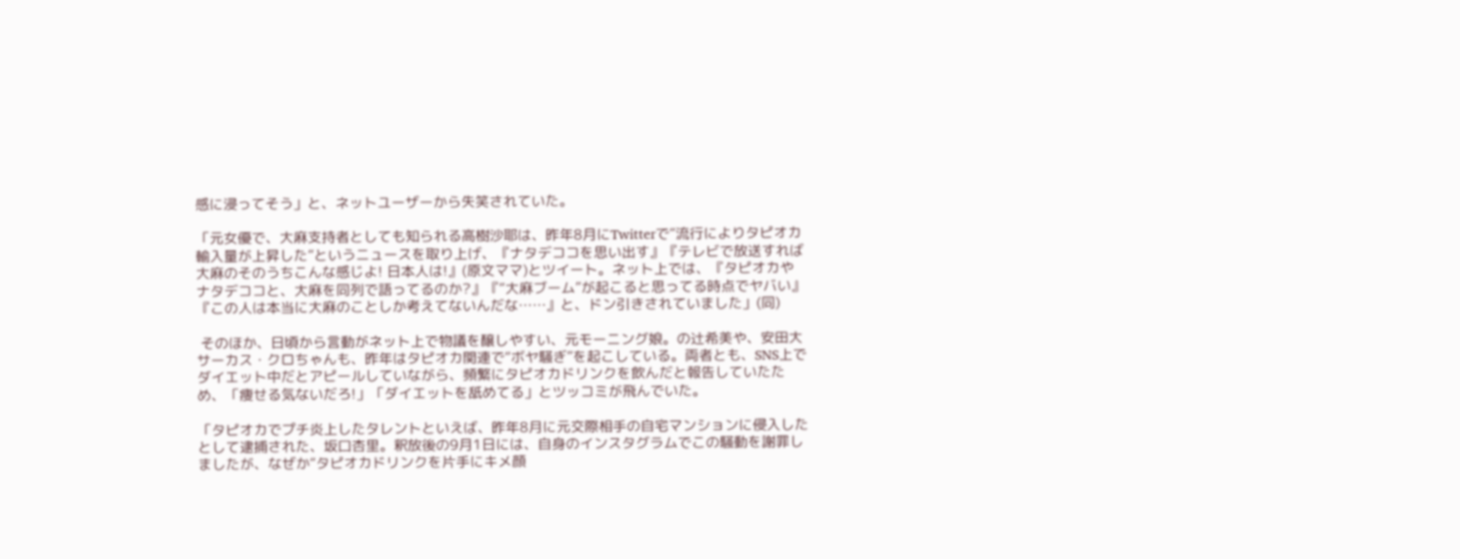感に浸ってそう」と、ネットユーザーから失笑されていた。

「元女優で、大麻支持者としても知られる高樹沙耶は、昨年8月にTwitterで“流行によりタピオカ輸入量が上昇した”というニュースを取り上げ、『ナタデココを思い出す』『テレビで放送すれば大麻のそのうちこんな感じよ! 日本人は!』(原文ママ)とツイート。ネット上では、『タピオカやナタデココと、大麻を同列で語ってるのか?』『“大麻ブーム”が起こると思ってる時点でヤバい』『この人は本当に大麻のことしか考えてないんだな……』と、ドン引きされていました」(同)

 そのほか、日頃から言動がネット上で物議を醸しやすい、元モーニング娘。の辻希美や、安田大サーカス・クロちゃんも、昨年はタピオカ関連で“ボヤ騒ぎ”を起こしている。両者とも、SNS上でダイエット中だとアピールしていながら、頻繁にタピオカドリンクを飲んだと報告していたため、「痩せる気ないだろ!」「ダイエットを舐めてる」とツッコミが飛んでいた。

「タピオカでプチ炎上したタレントといえば、昨年8月に元交際相手の自宅マンションに侵入したとして逮捕された、坂口杏里。釈放後の9月1日には、自身のインスタグラムでこの騒動を謝罪しましたが、なぜか“タピオカドリンクを片手にキメ顔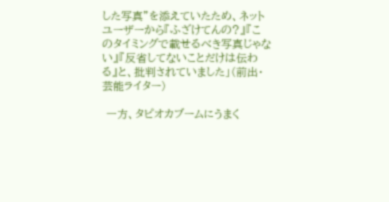した写真”を添えていたため、ネットユーザーから『ふざけてんの?』『このタイミングで載せるべき写真じゃない』『反省してないことだけは伝わる』と、批判されていました」(前出・芸能ライター)

 一方、タピオカブームにうまく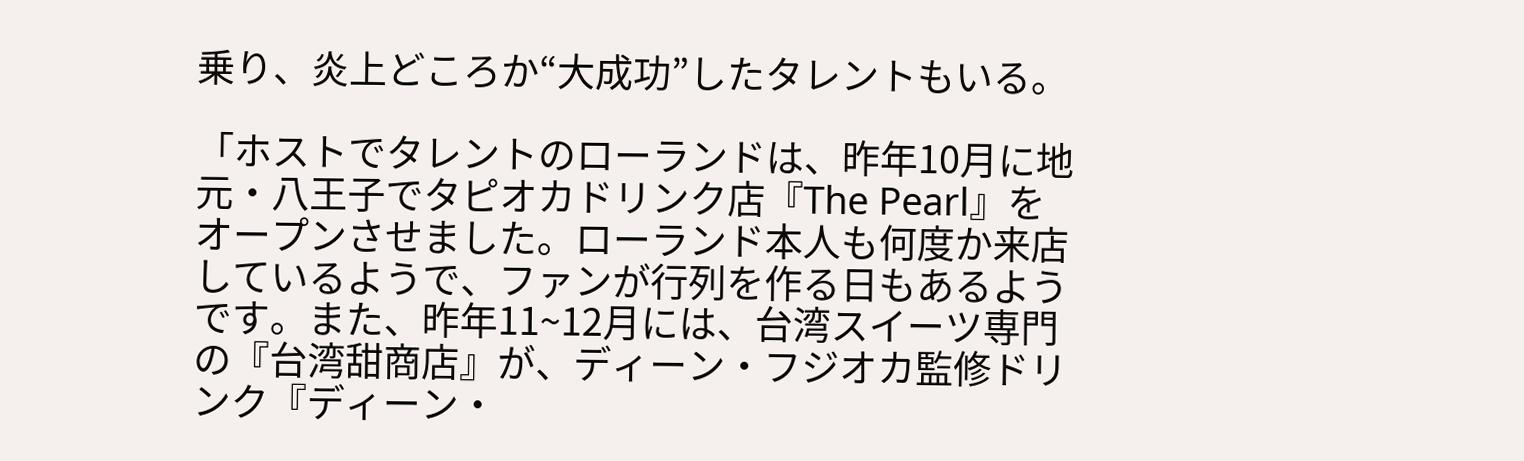乗り、炎上どころか“大成功”したタレントもいる。

「ホストでタレントのローランドは、昨年10月に地元・八王子でタピオカドリンク店『The Pearl』をオープンさせました。ローランド本人も何度か来店しているようで、ファンが行列を作る日もあるようです。また、昨年11~12月には、台湾スイーツ専門の『台湾甜商店』が、ディーン・フジオカ監修ドリンク『ディーン・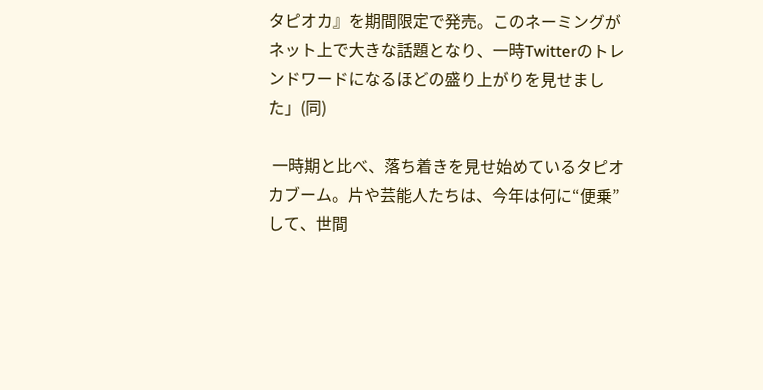タピオカ』を期間限定で発売。このネーミングがネット上で大きな話題となり、一時Twitterのトレンドワードになるほどの盛り上がりを見せました」(同)

 一時期と比べ、落ち着きを見せ始めているタピオカブーム。片や芸能人たちは、今年は何に“便乗”して、世間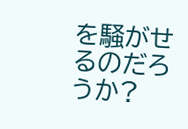を騒がせるのだろうか?